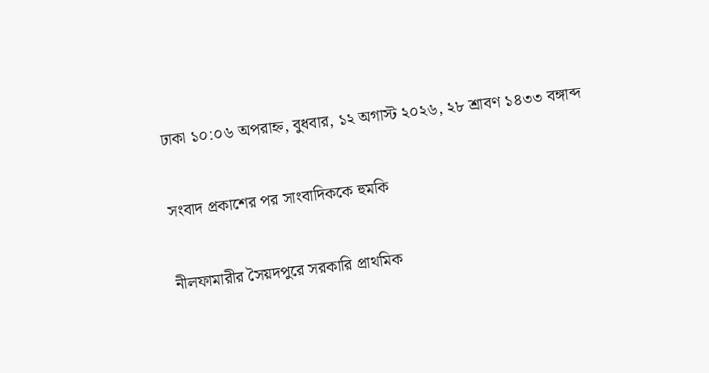ঢাকা ১০:০৬ অপরাহ্ন, বুধবার, ১২ অগাস্ট ২০২৬, ২৮ শ্রাবণ ১৪৩৩ বঙ্গাব্দ

সংবাদ প্রকাশের পর সাংবাদিককে হুমকি

নীলফামারীর সৈয়দপুরে সরকারি প্রাথমিক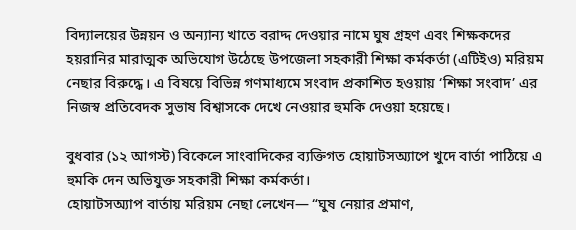বিদ্যালয়ের উন্নয়ন ও অন্যান্য খাতে বরাদ্দ দেওয়ার নামে ঘুষ গ্রহণ এবং শিক্ষকদের হয়রানির মারাত্মক অভিযোগ উঠেছে উপজেলা সহকারী শিক্ষা কর্মকর্তা (এটিইও) মরিয়ম নেছার বিরুদ্ধে। এ বিষয়ে বিভিন্ন গণমাধ্যমে সংবাদ প্রকাশিত হওয়ায় ‘শিক্ষা সংবাদ’ এর নিজস্ব প্রতিবেদক সুভাষ বিশ্বাসকে দেখে নেওয়ার হুমকি দেওয়া হয়েছে।

বুধবার (১২ আগস্ট) বিকেলে সাংবাদিকের ব্যক্তিগত হোয়াটসঅ্যাপে খুদে বার্তা পাঠিয়ে এ হুমকি দেন অভিযুক্ত সহকারী শিক্ষা কর্মকর্তা।
হোয়াটসঅ্যাপ বার্তায় মরিয়ম নেছা লেখেন— “ঘুষ নেয়ার প্রমাণ,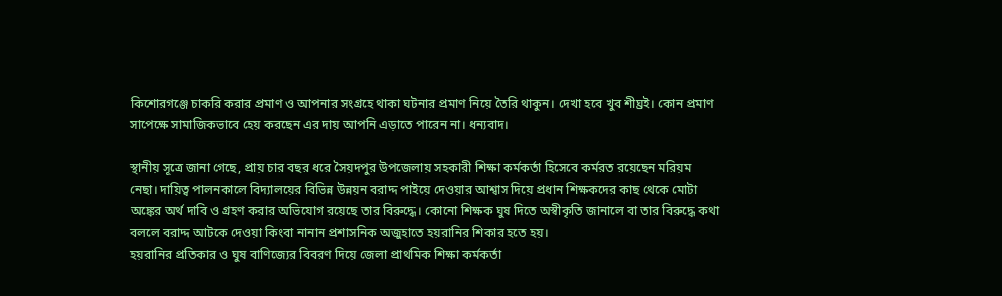কিশোরগঞ্জে চাকরি করার প্রমাণ ও আপনার সংগ্রহে থাকা ঘটনার প্রমাণ নিয়ে তৈরি থাকুন। দেখা হবে খুব শীঘ্রই। কোন প্রমাণ সাপেক্ষে সামাজিকভাবে হেয় করছেন এর দায় আপনি এড়াতে পারেন না। ধন্যবাদ।

স্থানীয় সূত্রে জানা গেছে, প্রায় চার বছর ধরে সৈয়দপুর উপজেলায় সহকারী শিক্ষা কর্মকর্তা হিসেবে কর্মরত রয়েছেন মরিয়ম নেছা। দায়িত্ব পালনকালে বিদ্যালয়ের বিভিন্ন উন্নয়ন বরাদ্দ পাইয়ে দেওয়ার আশ্বাস দিয়ে প্রধান শিক্ষকদের কাছ থেকে মোটা অঙ্কের অর্থ দাবি ও গ্রহণ করার অভিযোগ রয়েছে তার বিরুদ্ধে। কোনো শিক্ষক ঘুষ দিতে অস্বীকৃতি জানালে বা তার বিরুদ্ধে কথা বললে বরাদ্দ আটকে দেওয়া কিংবা নানান প্রশাসনিক অজুহাতে হয়রানির শিকার হতে হয়।
হয়রানির প্রতিকার ও ঘুষ বাণিজ্যের বিবরণ দিয়ে জেলা প্রাথমিক শিক্ষা কর্মকর্তা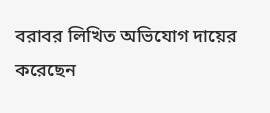বরাবর লিখিত অভিযোগ দায়ের করেছেন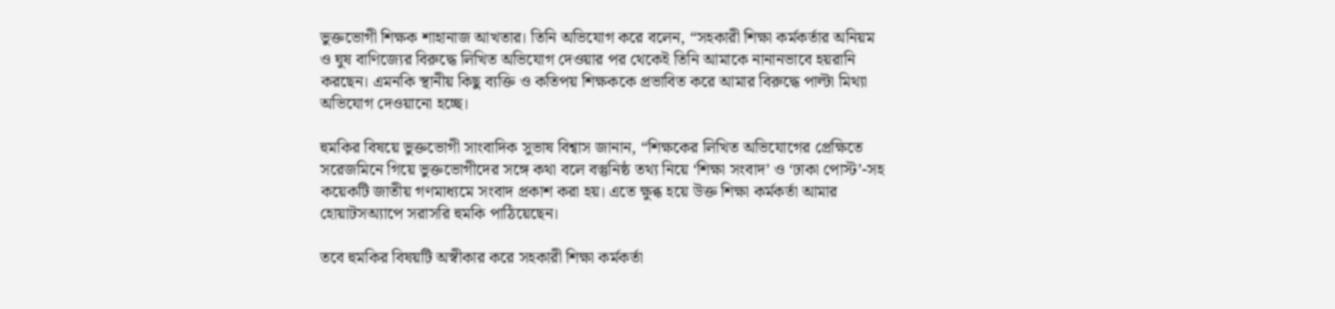ভুক্তভোগী শিক্ষক শাহানাজ আখতার। তিনি অভিযোগ করে বলেন, “সহকারী শিক্ষা কর্মকর্তার অনিয়ম ও ঘুষ বাণিজ্যের বিরুদ্ধে লিখিত অভিযোগ দেওয়ার পর থেকেই তিনি আমাকে নানানভাবে হয়রানি করছেন। এমনকি স্থানীয় কিছু ব্যক্তি ও কতিপয় শিক্ষককে প্রভাবিত করে আমার বিরুদ্ধে পাল্টা মিথ্যা অভিযোগ দেওয়ানো হচ্ছে।

হুমকির বিষয়ে ভুক্তভোগী সাংবাদিক সুভাষ বিশ্বাস জানান, “শিক্ষকের লিখিত অভিযোগের প্রেক্ষিতে সরেজমিনে গিয়ে ভুক্তভোগীদের সঙ্গে কথা বলে বস্তুনিষ্ঠ তথ্য নিয়ে ‘শিক্ষা সংবাদ’ ও ‘ঢাকা পোস্ট’-সহ কয়েকটি জাতীয় গণমাধ্যমে সংবাদ প্রকাশ করা হয়। এতে ক্ষুব্ধ হয়ে উক্ত শিক্ষা কর্মকর্তা আমার হোয়াটসঅ্যাপে সরাসরি হুমকি পাঠিয়েছেন।

তবে হুমকির বিষয়টি অস্বীকার করে সহকারী শিক্ষা কর্মকর্তা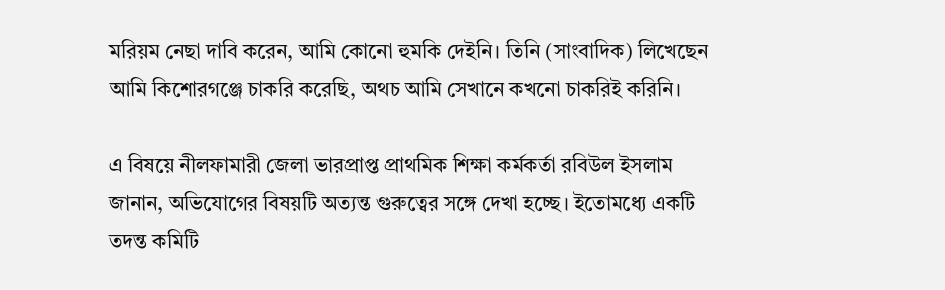মরিয়ম নেছা দাবি করেন, আমি কোনো হুমকি দেইনি। তিনি (সাংবাদিক) লিখেছেন আমি কিশোরগঞ্জে চাকরি করেছি, অথচ আমি সেখানে কখনো চাকরিই করিনি।

এ বিষয়ে নীলফামারী জেলা ভারপ্রাপ্ত প্রাথমিক শিক্ষা কর্মকর্তা রবিউল ইসলাম জানান, অভিযোগের বিষয়টি অত্যন্ত গুরুত্বের সঙ্গে দেখা হচ্ছে। ইতোমধ্যে একটি তদন্ত কমিটি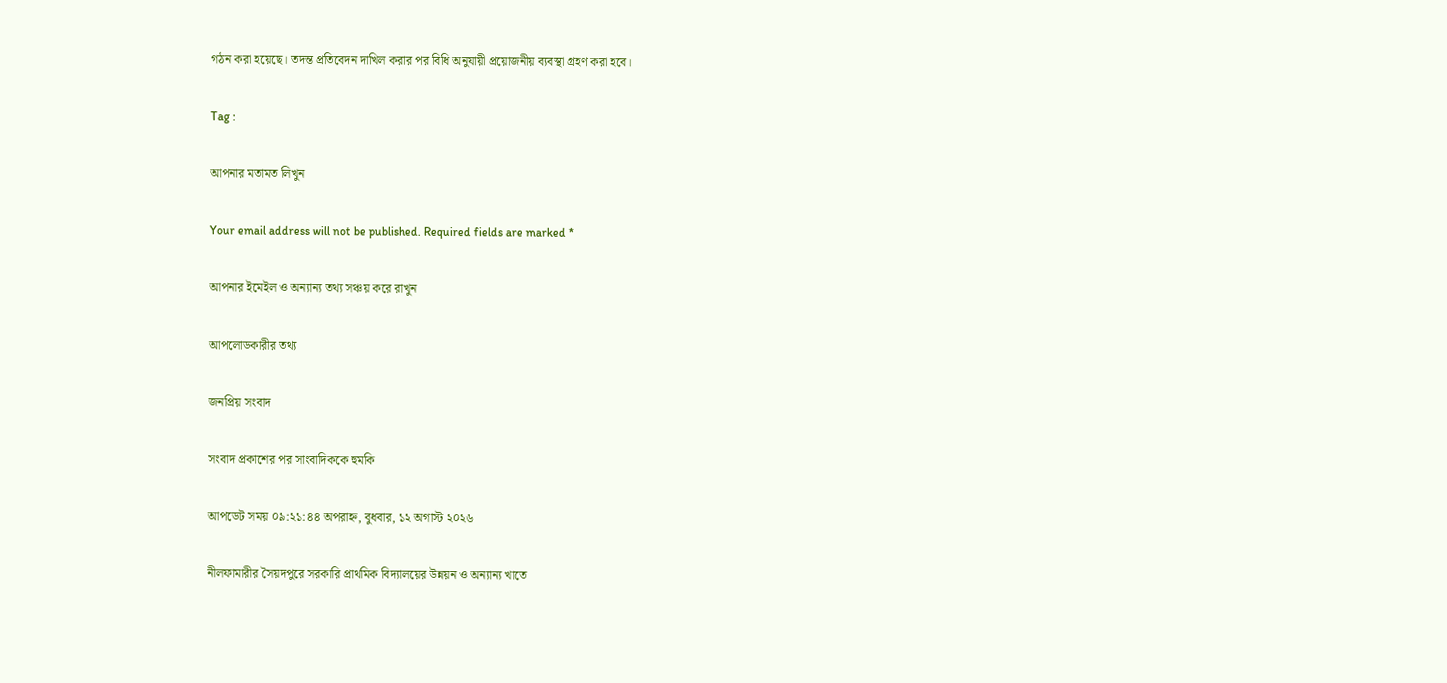গঠন করা হয়েছে। তদন্ত প্রতিবেদন দাখিল করার পর বিধি অনুযায়ী প্রয়োজনীয় ব্যবস্থা গ্রহণ করা হবে।

Tag :

আপনার মতামত লিখুন

Your email address will not be published. Required fields are marked *

আপনার ইমেইল ও অন্যান্য তথ্য সঞ্চয় করে রাখুন

আপলোডকারীর তথ্য

জনপ্রিয় সংবাদ

সংবাদ প্রকাশের পর সাংবাদিককে হুমকি

আপডেট সময় ০৯:২১:৪৪ অপরাহ্ন, বুধবার, ১২ অগাস্ট ২০২৬

নীলফামারীর সৈয়দপুরে সরকারি প্রাথমিক বিদ্যালয়ের উন্নয়ন ও অন্যান্য খাতে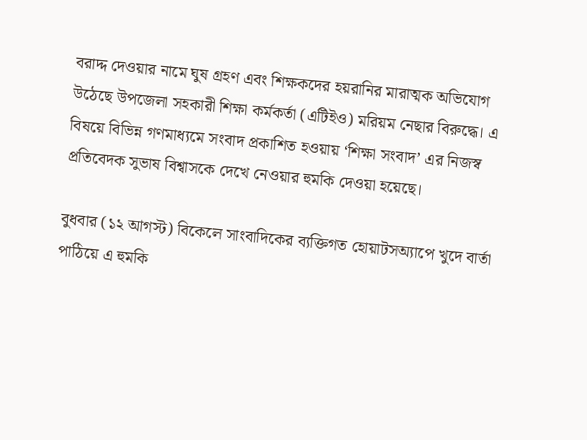বরাদ্দ দেওয়ার নামে ঘুষ গ্রহণ এবং শিক্ষকদের হয়রানির মারাত্মক অভিযোগ উঠেছে উপজেলা সহকারী শিক্ষা কর্মকর্তা (এটিইও) মরিয়ম নেছার বিরুদ্ধে। এ বিষয়ে বিভিন্ন গণমাধ্যমে সংবাদ প্রকাশিত হওয়ায় ‘শিক্ষা সংবাদ’ এর নিজস্ব প্রতিবেদক সুভাষ বিশ্বাসকে দেখে নেওয়ার হুমকি দেওয়া হয়েছে।

বুধবার (১২ আগস্ট) বিকেলে সাংবাদিকের ব্যক্তিগত হোয়াটসঅ্যাপে খুদে বার্তা পাঠিয়ে এ হুমকি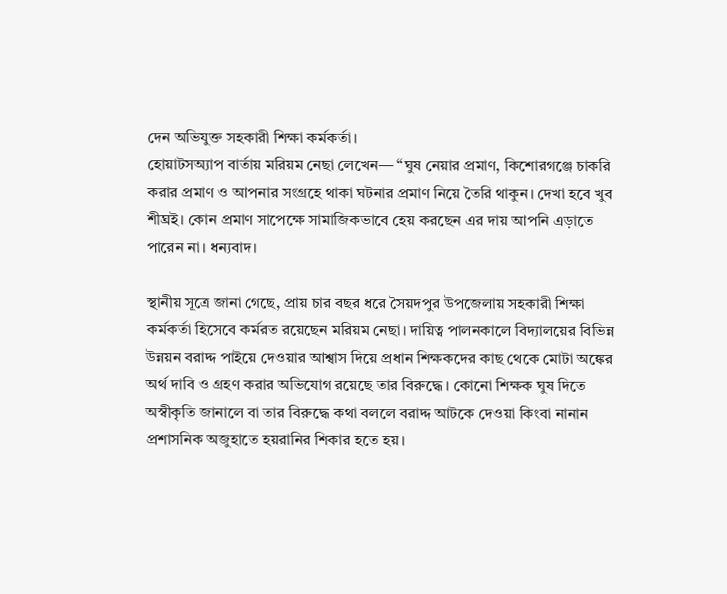দেন অভিযুক্ত সহকারী শিক্ষা কর্মকর্তা।
হোয়াটসঅ্যাপ বার্তায় মরিয়ম নেছা লেখেন— “ঘুষ নেয়ার প্রমাণ, কিশোরগঞ্জে চাকরি করার প্রমাণ ও আপনার সংগ্রহে থাকা ঘটনার প্রমাণ নিয়ে তৈরি থাকুন। দেখা হবে খুব শীঘ্রই। কোন প্রমাণ সাপেক্ষে সামাজিকভাবে হেয় করছেন এর দায় আপনি এড়াতে পারেন না। ধন্যবাদ।

স্থানীয় সূত্রে জানা গেছে, প্রায় চার বছর ধরে সৈয়দপুর উপজেলায় সহকারী শিক্ষা কর্মকর্তা হিসেবে কর্মরত রয়েছেন মরিয়ম নেছা। দায়িত্ব পালনকালে বিদ্যালয়ের বিভিন্ন উন্নয়ন বরাদ্দ পাইয়ে দেওয়ার আশ্বাস দিয়ে প্রধান শিক্ষকদের কাছ থেকে মোটা অঙ্কের অর্থ দাবি ও গ্রহণ করার অভিযোগ রয়েছে তার বিরুদ্ধে। কোনো শিক্ষক ঘুষ দিতে অস্বীকৃতি জানালে বা তার বিরুদ্ধে কথা বললে বরাদ্দ আটকে দেওয়া কিংবা নানান প্রশাসনিক অজুহাতে হয়রানির শিকার হতে হয়।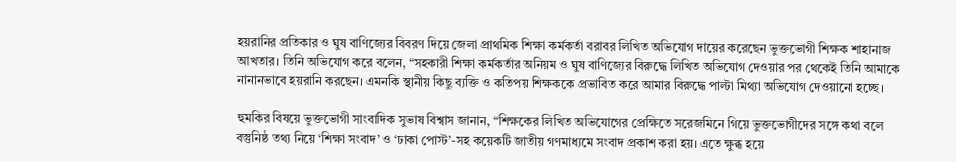হয়রানির প্রতিকার ও ঘুষ বাণিজ্যের বিবরণ দিয়ে জেলা প্রাথমিক শিক্ষা কর্মকর্তা বরাবর লিখিত অভিযোগ দায়ের করেছেন ভুক্তভোগী শিক্ষক শাহানাজ আখতার। তিনি অভিযোগ করে বলেন, “সহকারী শিক্ষা কর্মকর্তার অনিয়ম ও ঘুষ বাণিজ্যের বিরুদ্ধে লিখিত অভিযোগ দেওয়ার পর থেকেই তিনি আমাকে নানানভাবে হয়রানি করছেন। এমনকি স্থানীয় কিছু ব্যক্তি ও কতিপয় শিক্ষককে প্রভাবিত করে আমার বিরুদ্ধে পাল্টা মিথ্যা অভিযোগ দেওয়ানো হচ্ছে।

হুমকির বিষয়ে ভুক্তভোগী সাংবাদিক সুভাষ বিশ্বাস জানান, “শিক্ষকের লিখিত অভিযোগের প্রেক্ষিতে সরেজমিনে গিয়ে ভুক্তভোগীদের সঙ্গে কথা বলে বস্তুনিষ্ঠ তথ্য নিয়ে ‘শিক্ষা সংবাদ’ ও ‘ঢাকা পোস্ট’-সহ কয়েকটি জাতীয় গণমাধ্যমে সংবাদ প্রকাশ করা হয়। এতে ক্ষুব্ধ হয়ে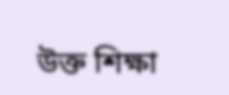উক্ত শিক্ষা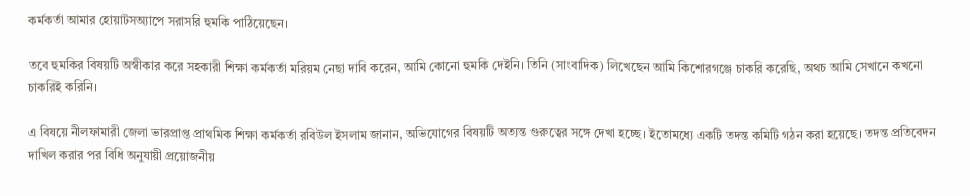কর্মকর্তা আমার হোয়াটসঅ্যাপে সরাসরি হুমকি পাঠিয়েছেন।

তবে হুমকির বিষয়টি অস্বীকার করে সহকারী শিক্ষা কর্মকর্তা মরিয়ম নেছা দাবি করেন, আমি কোনো হুমকি দেইনি। তিনি (সাংবাদিক) লিখেছেন আমি কিশোরগঞ্জে চাকরি করেছি, অথচ আমি সেখানে কখনো চাকরিই করিনি।

এ বিষয়ে নীলফামারী জেলা ভারপ্রাপ্ত প্রাথমিক শিক্ষা কর্মকর্তা রবিউল ইসলাম জানান, অভিযোগের বিষয়টি অত্যন্ত গুরুত্বের সঙ্গে দেখা হচ্ছে। ইতোমধ্যে একটি তদন্ত কমিটি গঠন করা হয়েছে। তদন্ত প্রতিবেদন দাখিল করার পর বিধি অনুযায়ী প্রয়োজনীয়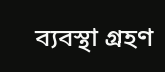ব্যবস্থা গ্রহণ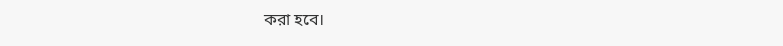করা হবে।